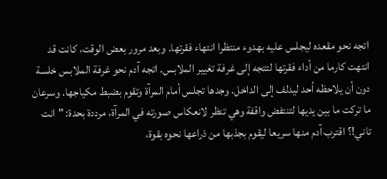اتجه نحو مقعده ليجلس عليه بهدوء منتظرا انتهاء فقرتها. وبعد مرور بعض الوقت، كانت قد انتهت كارما من أداء فقرتها لتتجه إلى غرفة تغيير الملابس. اتجه آدم نحو غرفة الملابس خلسة دون أن يلاحظه أحد ليدلف إلى الداخل. وجدها تجلس أمام المرآة وتقوم بضبط مكياجها. وسرعان ما تركت ما بين يديها لتنتفض واقفة وهي تنظر لانعكاس صورته في المرآة، مرددة بحدة: "انت تاني!؟ اقترب آدم منها سريعا ليقوم بجذبها من ذراعها نحوه بقوة،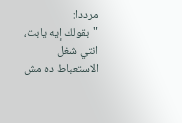مرددا:
"بقولك إيه يابت، انتي شغل الاستعباط ده مش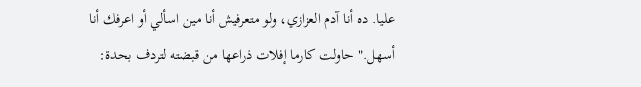عليا. ده أنا آدم العزازي، ولو متعرفيش أنا مين اسألي أو اعرفك أنا أسهل." حاولت كارما إفلات ذراعها من قبضته لتردف بحدة: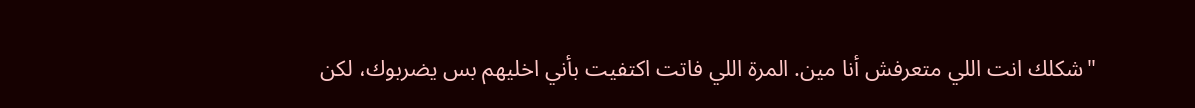"شكلك انت اللي متعرفش أنا مين. المرة اللي فاتت اكتفيت بأني اخليهم بس يضربوك، لكن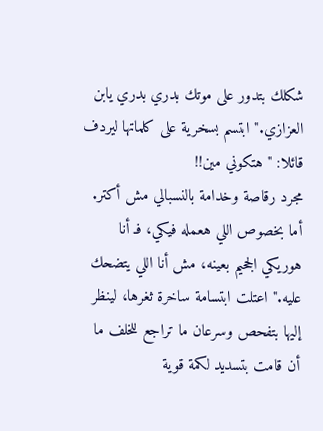شكلك بتدور على موتك بدري بدري يابن العزازي." ابتسم بسخرية على كلماتها ليردف قائلا: "هتكوني مين!!
مجرد رقاصة وخدامة بالنسبالي مش أكتر. أما بخصوص اللي هعمله فيكي، فـ أنا هوريكي الجحيم بعينه، مش أنا اللي يتضحك عليه." اعتلت ابتسامة ساخرة ثغرها، لينظر إليها بتفحص وسرعان ما تراجع للخلف ما أن قامت بتسديد لكمة قوية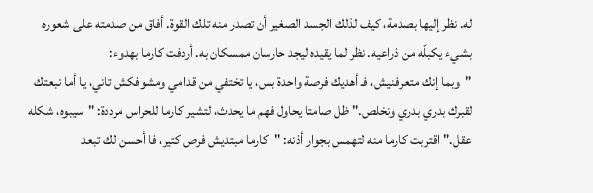له. نظر إليها بصدمة، كيف لذلك الجسد الصغير أن تصدر منه تلك القوة. أفاق من صدمته على شعوره بشيء يكبلّه من ذراعيه. نظر لما يقيده ليجد حارسان ممسكان به. أردفت كارما بهدوء:
"وبما إنك متعرفنيش، فـ أهديك فرصة واحدة بس، يا تختفي من قدامي ومشوفكش تاني، يا أما نبعتك لقبرك بدري بدري ونخلص." ظل صامتا يحاول فهم ما يحدث، لتشير كارما للحراس مرددة: "سيبوه، شكله عقل." اقتربت كارما منه لتهمس بجوار أذنه: "كارما مبتديش فرص كتير، فا أحسن لك تبعد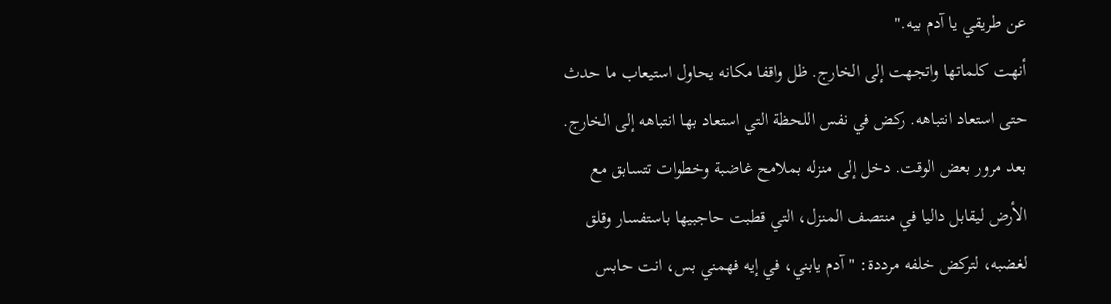عن طريقي يا آدم بيه."
أنهت كلماتها واتجهت إلى الخارج. ظل واقفا مكانه يحاول استيعاب ما حدث حتى استعاد انتباهه. ركض في نفس اللحظة التي استعاد بها انتباهه إلى الخارج. بعد مرور بعض الوقت. دخل إلى منزله بملامح غاضبة وخطوات تتسابق مع الأرض ليقابل داليا في منتصف المنزل، التي قطبت حاجبيها باستفسار وقلق لغضبه، لتركض خلفه مرددة: "آدم يابني، في إيه فهمني بس، انت حابس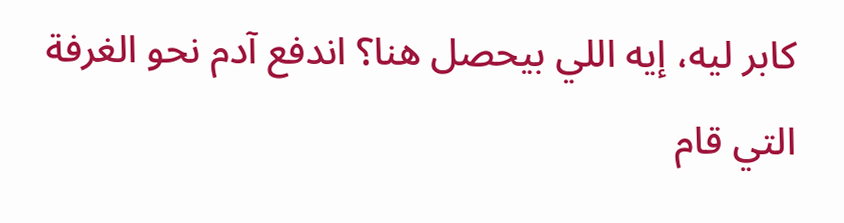كابر ليه، إيه اللي بيحصل هنا؟ اندفع آدم نحو الغرفة التي قام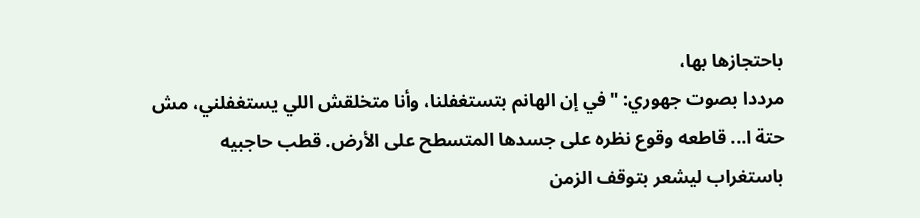باحتجازها بها،
مرددا بصوت جهوري: "في إن الهانم بتستغفلنا، وأنا متخلقش اللي يستغفلني، مش حتة ا... قاطعه وقوع نظره على جسدها المتسطح على الأرض. قطب حاجبيه باستغراب ليشعر بتوقف الزمن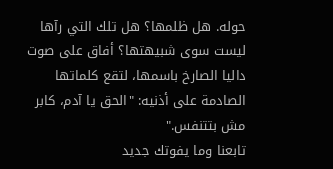حوله. هل ظلمها؟ هل تلك التي رآها ليست سوى شبيهتها؟ أفاق على صوت داليا الصارخ باسمها، لتقع كلماتها الصادمة على أذنيه: "الحق يا آدم، كابر مش بتتنفس."
تابعنا وما يفوتك جديد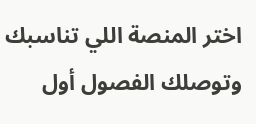اختر المنصة اللي تناسبك وتوصلك الفصول أول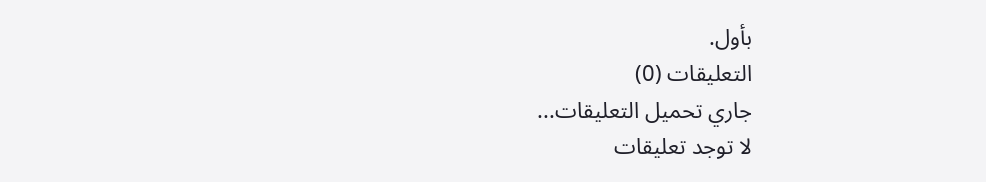بأول.
التعليقات (0)
جاري تحميل التعليقات...
لا توجد تعليقات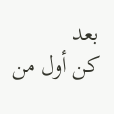بعد
كن أول من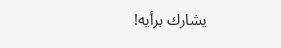يشارك برأيه!